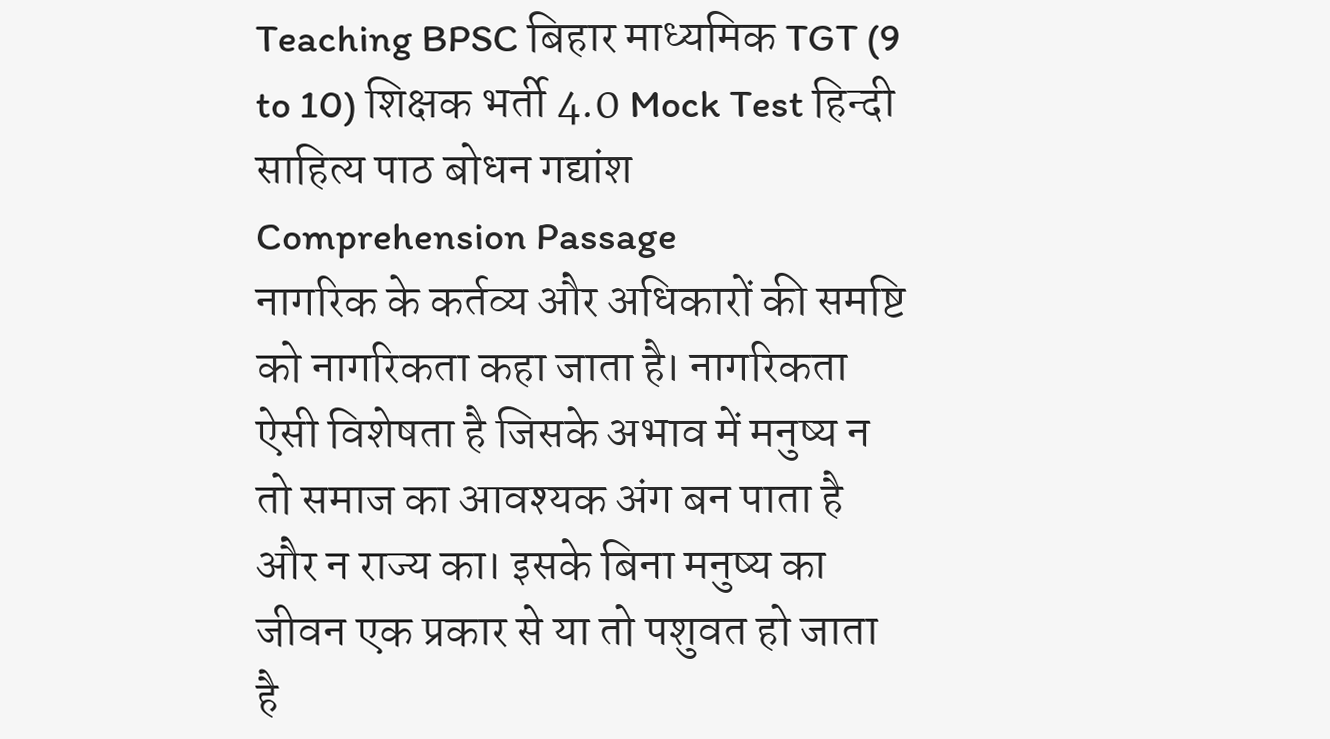Teaching BPSC बिहार माध्यमिक TGT (9 to 10) शिक्षक भर्ती 4.0 Mock Test हिन्दी साहित्य पाठ बोधन गद्यांश
Comprehension Passage
नागरिक के कर्तव्य और अधिकारों की समष्टि को नागरिकता कहा जाता है। नागरिकता ऐसी विशेषता है जिसके अभाव में मनुष्य न तो समाज का आवश्यक अंग बन पाता है और न राज्य का। इसके बिना मनुष्य का जीवन एक प्रकार से या तो पशुवत हो जाता है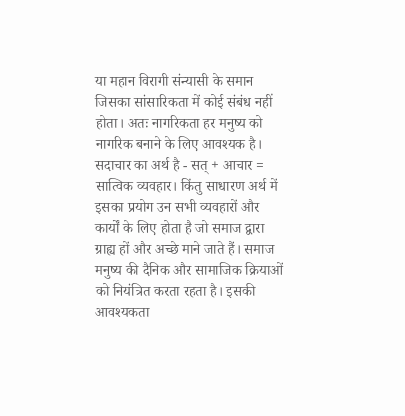या महान विरागी संन्यासी के समान जिसका सांसारिकता में कोई संबंध नहीं होता। अतः नागरिकता हर मनुष्य को नागरिक बनाने के लिए आवश्यक है। सदाचार का अर्थ है - सत् + आचार = सात्विक व्यवहार। किंतु साधारण अर्थ में इसका प्रयोग उन सभी व्यवहारों और कार्यों के लिए होता है जो समाज द्वारा ग्राह्य हों और अच्छे माने जाते हैं। समाज मनुष्य की दैनिक और सामाजिक क्रियाओं को नियंत्रित करता रहता है। इसकी आवश्यकता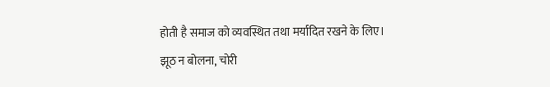होती है समाज को व्यवस्थित तथा मर्यादित रखने के लिए। झूठ न बोलना, चोरी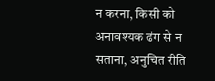न करना, किसी को अनावश्यक ढंग से न सताना, अनुचित रीति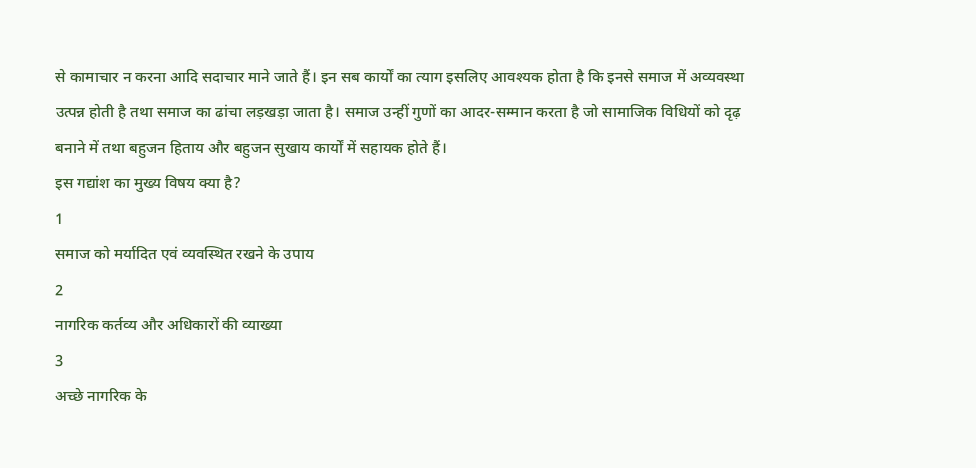से कामाचार न करना आदि सदाचार माने जाते हैं। इन सब कार्यों का त्याग इसलिए आवश्यक होता है कि इनसे समाज में अव्यवस्था उत्पन्न होती है तथा समाज का ढांचा लड़खड़ा जाता है। समाज उन्हीं गुणों का आदर-सम्मान करता है जो सामाजिक विधियों को दृढ़ बनाने में तथा बहुजन हिताय और बहुजन सुखाय कार्यों में सहायक होते हैं।
इस गद्यांश का मुख्य विषय क्या है?
1
समाज को मर्यादित एवं व्यवस्थित रखने के उपाय
2
नागरिक कर्तव्य और अधिकारों की व्याख्या
3
अच्छे नागरिक के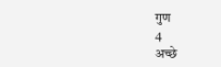गुण
4
अच्छे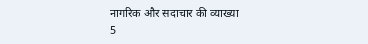नागरिक और सदाचार की व्याख्या
5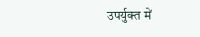उपर्युक्त में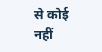से कोई नहीं